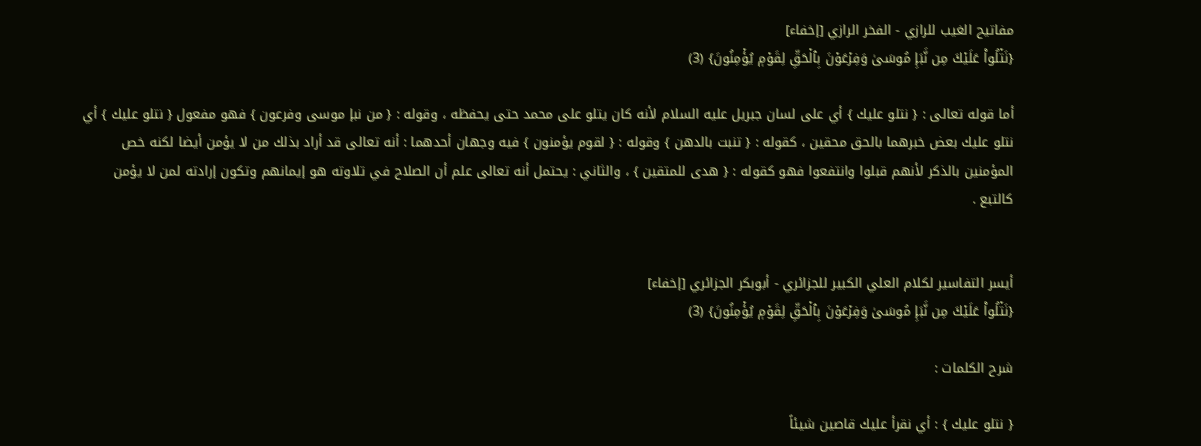مفاتيح الغيب للرازي - الفخر الرازي [إخفاء]
{نَتۡلُواْ عَلَيۡكَ مِن نَّبَإِ مُوسَىٰ وَفِرۡعَوۡنَ بِٱلۡحَقِّ لِقَوۡمٖ يُؤۡمِنُونَ} (3)

أما قوله تعالى : { نتلو عليك } أي على لسان جبريل عليه السلام لأنه كان يتلو على محمد حتى يحفظه ، وقوله : { من نبإ موسى وفرعون } فهو مفعول { نتلو عليك } أي نتلو عليك بعض خبرهما بالحق محقين ، كقوله : { تنبت بالدهن } وقوله : { لقوم يؤمنون } فيه وجهان أحدهما : أنه تعالى قد أراد بذلك من لا يؤمن أيضا لكنه خص المؤمنين بالذكر لأنهم قبلوا وانتفعوا فهو كقوله : { هدى للمتقين } ، والثاني : يحتمل أنه تعالى علم أن الصلاح في تلاوته هو إيمانهم وتكون إرادته لمن لا يؤمن كالتبع .


أيسر التفاسير لكلام العلي الكبير للجزائري - أبوبكر الجزائري [إخفاء]
{نَتۡلُواْ عَلَيۡكَ مِن نَّبَإِ مُوسَىٰ وَفِرۡعَوۡنَ بِٱلۡحَقِّ لِقَوۡمٖ يُؤۡمِنُونَ} (3)

شرح الكلمات :

{ نتلو عليك } : أي نقرأ عليك قاصين شيئاً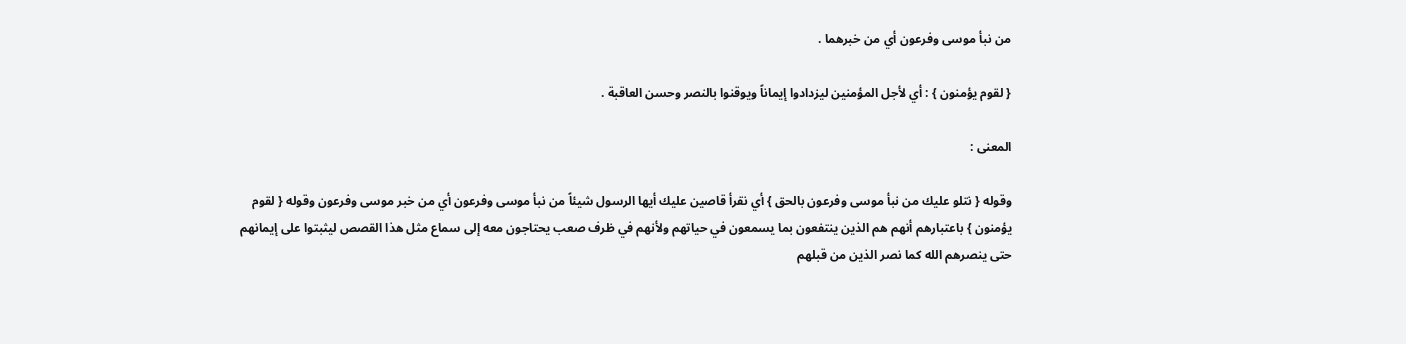من نبأ موسى وفرعون أي من خبرهما .

{ لقوم يؤمنون } : أي لأجل المؤمنين ليزدادوا إيماناً ويوقنوا بالنصر وحسن العاقبة .

المعنى :

وقوله { نتلو عليك من نبأ موسى وفرعون بالحق } أي نقرأ قاصين عليك أيها الرسول شيئاً من نبأ موسى وفرعون أي من خبر موسى وفرعون وقوله { لقوم يؤمنون } باعتبارهم أنهم هم الذين ينتفعون بما يسمعون في حياتهم ولأنهم في ظرف صعب يحتاجون معه إلى سماع مثل هذا القصص ليثبتوا على إيمانهم حتى ينصرهم الله كما نصر الذين من قبلهم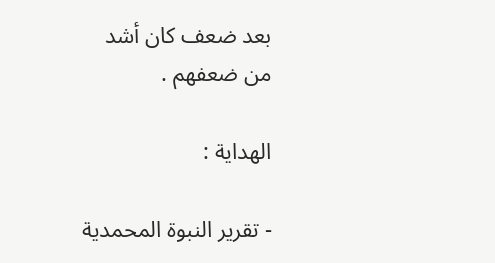بعد ضعف كان أشد من ضعفهم .

الهداية :

- تقرير النبوة المحمدية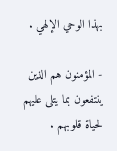بهذا الوحي الإلهي .

- المؤمنون هم الذين ينتفعون بما يتلى عليهم لحياة قلوبهم .